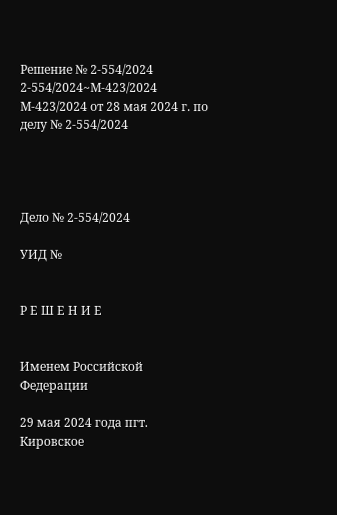Решение № 2-554/2024 2-554/2024~М-423/2024 М-423/2024 от 28 мая 2024 г. по делу № 2-554/2024




Дело № 2-554/2024

УИД №


Р Е Ш Е Н И Е


Именем Российской Федерации

29 мая 2024 года пгт. Кировское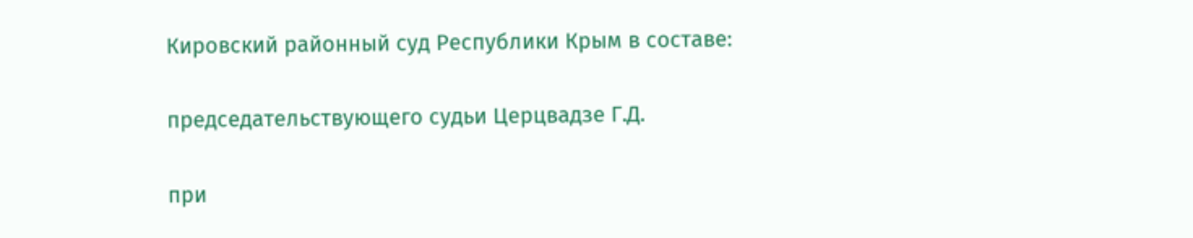Кировский районный суд Республики Крым в составе:

председательствующего судьи Церцвадзе Г.Д.

при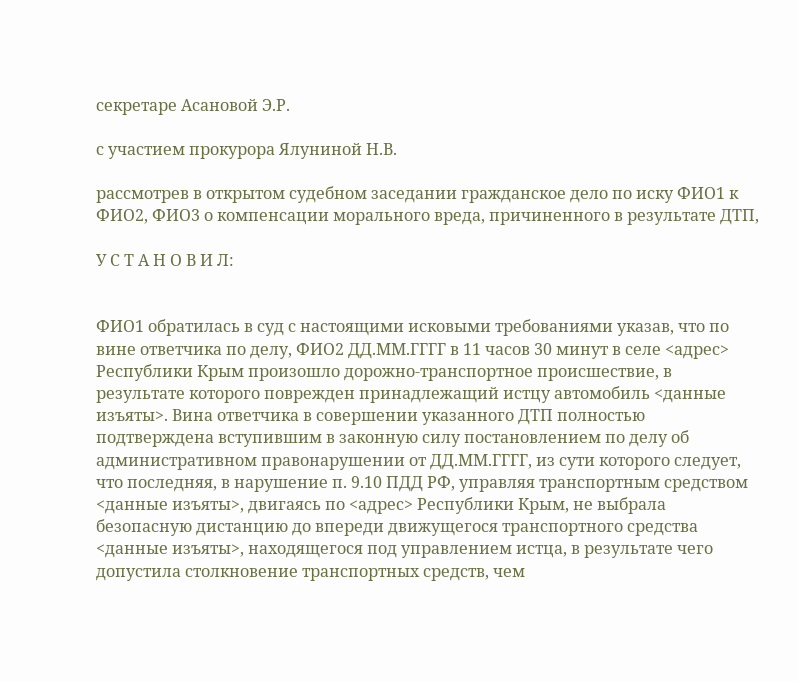секретаре Асановой Э.Р.

с участием прокурора Ялуниной Н.В.

рассмотрев в открытом судебном заседании гражданское дело по иску ФИО1 к ФИО2, ФИО3 о компенсации морального вреда, причиненного в результате ДТП,

У С Т А Н О В И Л:


ФИО1 обратилась в суд с настоящими исковыми требованиями указав, что по вине ответчика по делу, ФИО2 ДД.ММ.ГГГГ в 11 часов 30 минут в селе <адрес> Республики Крым произошло дорожно-транспортное происшествие, в результате которого поврежден принадлежащий истцу автомобиль <данные изъяты>. Вина ответчика в совершении указанного ДТП полностью подтверждена вступившим в законную силу постановлением по делу об административном правонарушении от ДД.ММ.ГГГГ, из сути которого следует, что последняя, в нарушение п. 9.10 ПДД РФ, управляя транспортным средством <данные изъяты>, двигаясь по <адрес> Республики Крым, не выбрала безопасную дистанцию до впереди движущегося транспортного средства <данные изъяты>, находящегося под управлением истца, в результате чего допустила столкновение транспортных средств, чем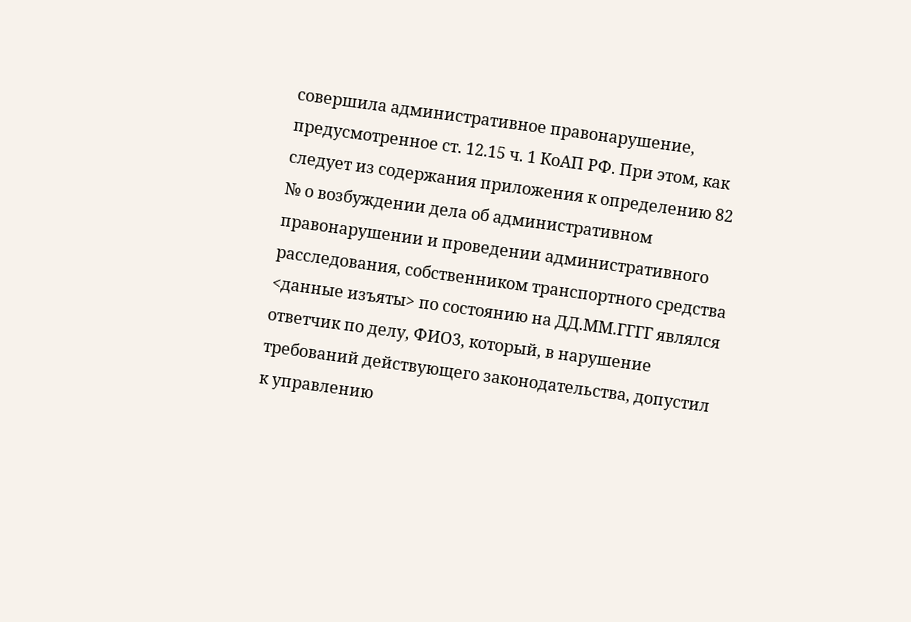совершила административное правонарушение, предусмотренное ст. 12.15 ч. 1 КоАП РФ. При этом, как следует из содержания приложения к определению 82 № о возбуждении дела об административном правонарушении и проведении административного расследования, собственником транспортного средства <данные изъяты> по состоянию на ДД.ММ.ГГГГ являлся ответчик по делу, ФИО3, который, в нарушение требований действующего законодательства, допустил к управлению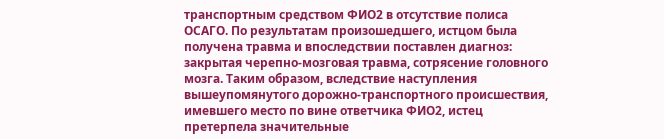транспортным средством ФИО2 в отсутствие полиса ОСАГО. По результатам произошедшего, истцом была получена травма и впоследствии поставлен диагноз: закрытая черепно-мозговая травма, сотрясение головного мозга. Таким образом, вследствие наступления вышеупомянутого дорожно-транспортного происшествия, имевшего место по вине ответчика ФИО2, истец претерпела значительные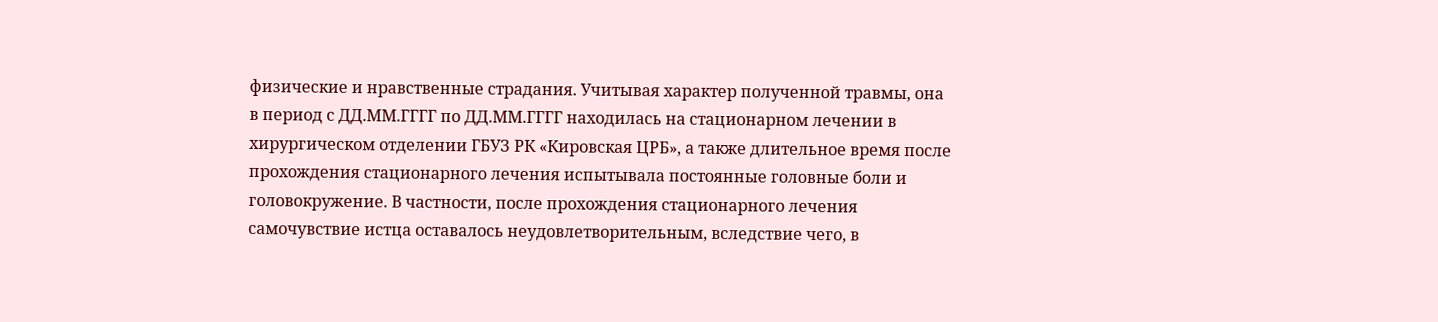физические и нравственные страдания. Учитывая характер полученной травмы, она в период с ДД.ММ.ГГГГ по ДД.ММ.ГГГГ находилась на стационарном лечении в хирургическом отделении ГБУЗ РК «Кировская ЦРБ», а также длительное время после прохождения стационарного лечения испытывала постоянные головные боли и головокружение. В частности, после прохождения стационарного лечения самочувствие истца оставалось неудовлетворительным, вследствие чего, в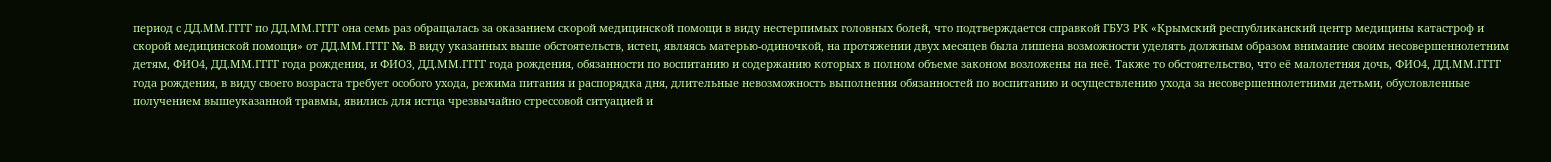период с ДД.ММ.ГГГГ по ДД.ММ.ГГГГ она семь раз обращалась за оказанием скорой медицинской помощи в виду нестерпимых головных болей, что подтверждается справкой ГБУЗ РК «Крымский республиканский центр медицины катастроф и скорой медицинской помощи» от ДД.ММ.ГГГГ №. В виду указанных выше обстоятельств, истец, являясь матерью-одиночкой, на протяжении двух месяцев была лишена возможности уделять должным образом внимание своим несовершеннолетним детям, ФИО4, ДД.ММ.ГГГГ года рождения, и ФИО3, ДД.ММ.ГГГГ года рождения, обязанности по воспитанию и содержанию которых в полном объеме законом возложены на неё. Также то обстоятельство, что её малолетняя дочь, ФИО4, ДД.ММ.ГГГГ года рождения, в виду своего возраста требует особого ухода, режима питания и распорядка дня, длительные невозможность выполнения обязанностей по воспитанию и осуществлению ухода за несовершеннолетними детьми, обусловленные получением вышеуказанной травмы, явились для истца чрезвычайно стрессовой ситуацией и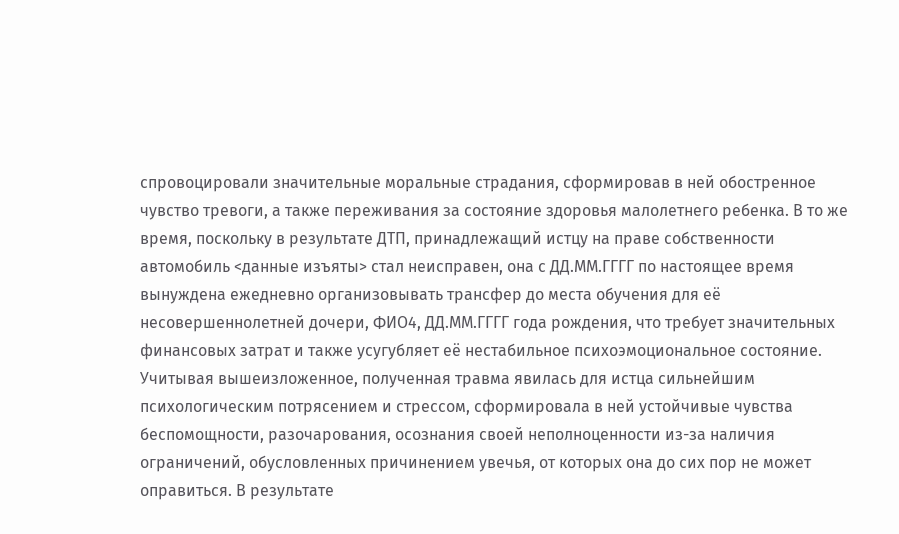спровоцировали значительные моральные страдания, сформировав в ней обостренное чувство тревоги, а также переживания за состояние здоровья малолетнего ребенка. В то же время, поскольку в результате ДТП, принадлежащий истцу на праве собственности автомобиль <данные изъяты> стал неисправен, она с ДД.ММ.ГГГГ по настоящее время вынуждена ежедневно организовывать трансфер до места обучения для её несовершеннолетней дочери, ФИО4, ДД.ММ.ГГГГ года рождения, что требует значительных финансовых затрат и также усугубляет её нестабильное психоэмоциональное состояние. Учитывая вышеизложенное, полученная травма явилась для истца сильнейшим психологическим потрясением и стрессом, сформировала в ней устойчивые чувства беспомощности, разочарования, осознания своей неполноценности из-за наличия ограничений, обусловленных причинением увечья, от которых она до сих пор не может оправиться. В результате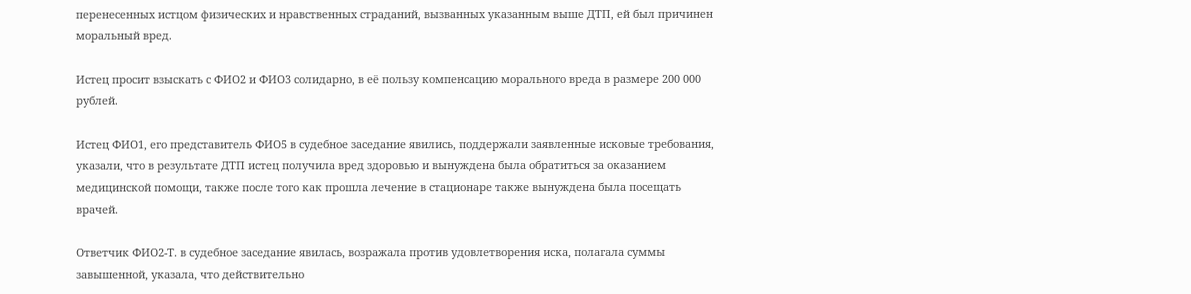перенесенных истцом физических и нравственных страданий, вызванных указанным выше ДТП, ей был причинен моральный вред.

Истец просит взыскать с ФИО2 и ФИО3 солидарно, в её пользу компенсацию морального вреда в размере 200 000 рублей.

Истец ФИО1, его представитель ФИО5 в судебное заседание явились, поддержали заявленные исковые требования, указали, что в результате ДТП истец получила вред здоровью и вынуждена была обратиться за оказанием медицинской помощи, также после того как прошла лечение в стационаре также вынуждена была посещать врачей.

Ответчик ФИО2-Т. в судебное заседание явилась, возражала против удовлетворения иска, полагала суммы завышенной, указала, что действительно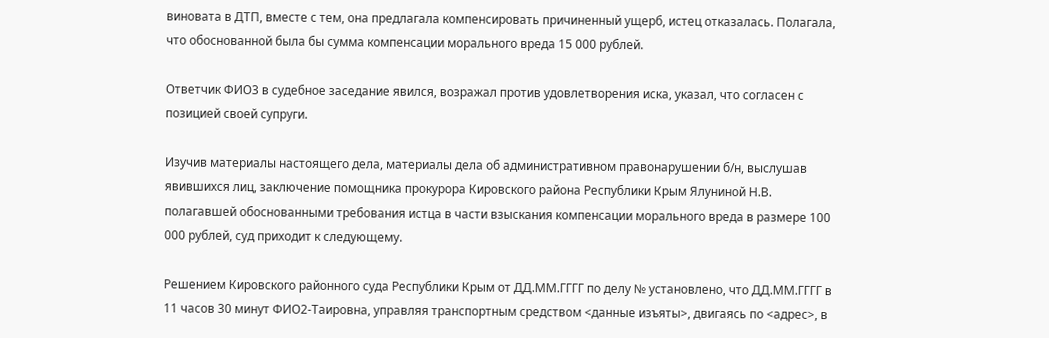виновата в ДТП, вместе с тем, она предлагала компенсировать причиненный ущерб, истец отказалась. Полагала, что обоснованной была бы сумма компенсации морального вреда 15 000 рублей.

Ответчик ФИО3 в судебное заседание явился, возражал против удовлетворения иска, указал, что согласен с позицией своей супруги.

Изучив материалы настоящего дела, материалы дела об административном правонарушении б/н, выслушав явившихся лиц, заключение помощника прокурора Кировского района Республики Крым Ялуниной Н.В. полагавшей обоснованными требования истца в части взыскания компенсации морального вреда в размере 100 000 рублей, суд приходит к следующему.

Решением Кировского районного суда Республики Крым от ДД.ММ.ГГГГ по делу № установлено, что ДД.ММ.ГГГГ в 11 часов 30 минут ФИО2-Таировна, управляя транспортным средством <данные изъяты>, двигаясь по <адрес>, в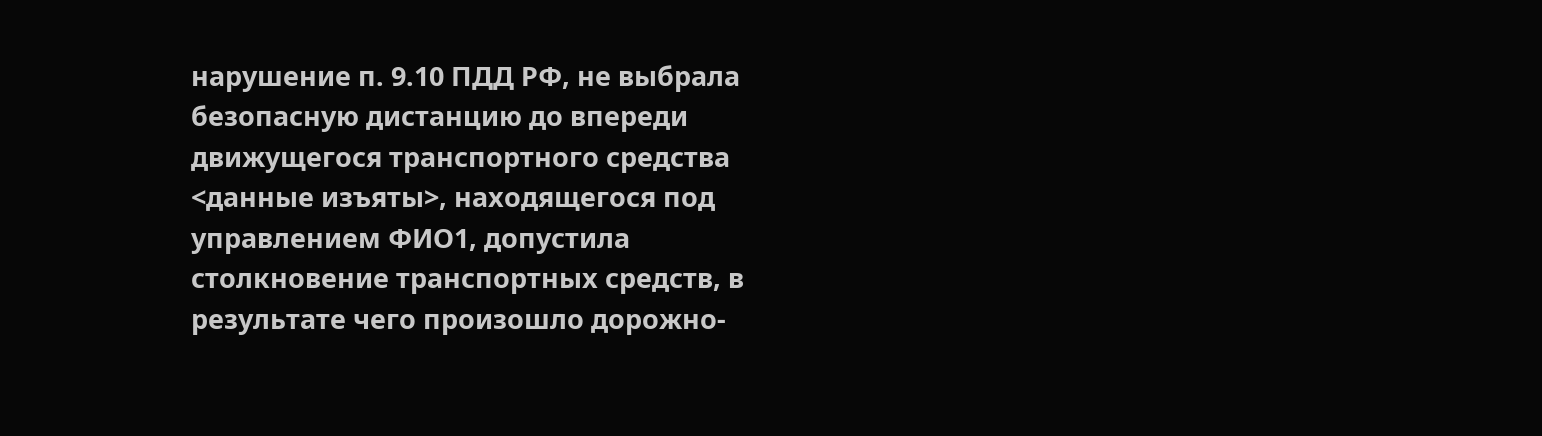нарушение п. 9.10 ПДД РФ, не выбрала безопасную дистанцию до впереди движущегося транспортного средства <данные изъяты>, находящегося под управлением ФИО1, допустила столкновение транспортных средств, в результате чего произошло дорожно-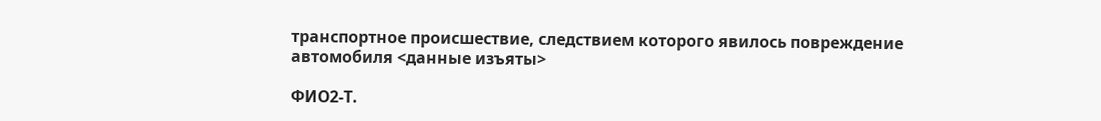транспортное происшествие, следствием которого явилось повреждение автомобиля <данные изъяты>

ФИО2-Т.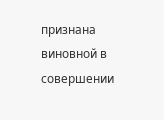признана виновной в совершении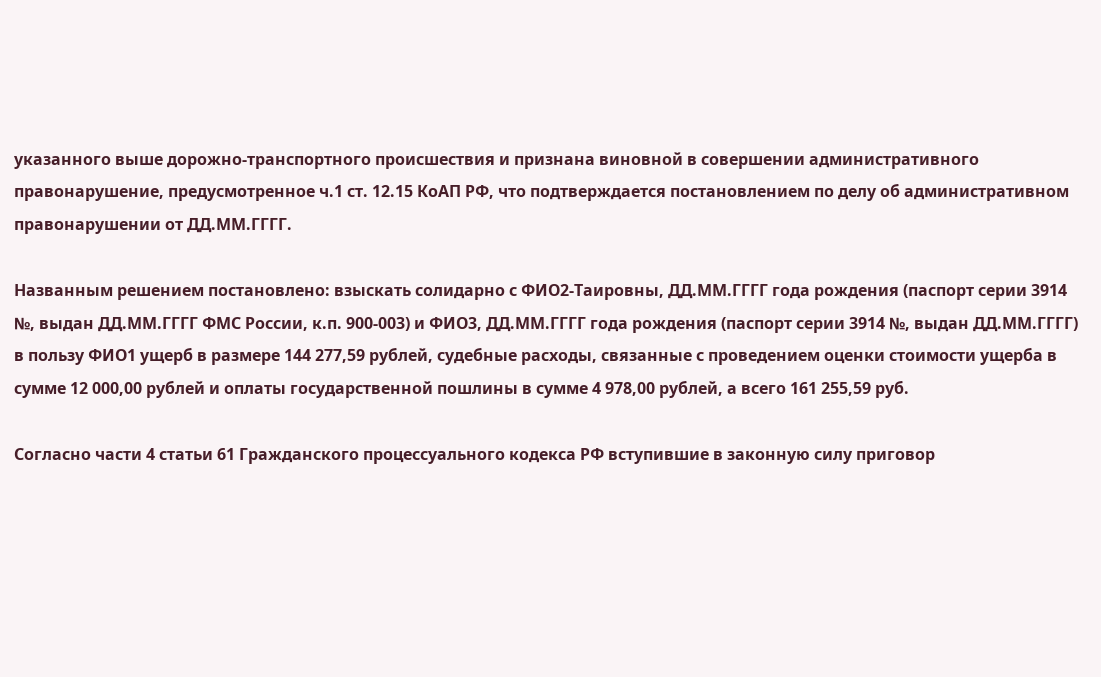указанного выше дорожно-транспортного происшествия и признана виновной в совершении административного правонарушение, предусмотренное ч.1 ст. 12.15 КоАП РФ, что подтверждается постановлением по делу об административном правонарушении от ДД.ММ.ГГГГ.

Названным решением постановлено: взыскать солидарно с ФИО2-Таировны, ДД.ММ.ГГГГ года рождения (паспорт серии 3914 №, выдан ДД.ММ.ГГГГ ФМС России, к.п. 900-003) и ФИО3, ДД.ММ.ГГГГ года рождения (паспорт серии 3914 №, выдан ДД.ММ.ГГГГ) в пользу ФИО1 ущерб в размере 144 277,59 рублей, судебные расходы, связанные с проведением оценки стоимости ущерба в сумме 12 000,00 рублей и оплаты государственной пошлины в сумме 4 978,00 рублей, а всего 161 255,59 руб.

Согласно части 4 статьи 61 Гражданского процессуального кодекса РФ вступившие в законную силу приговор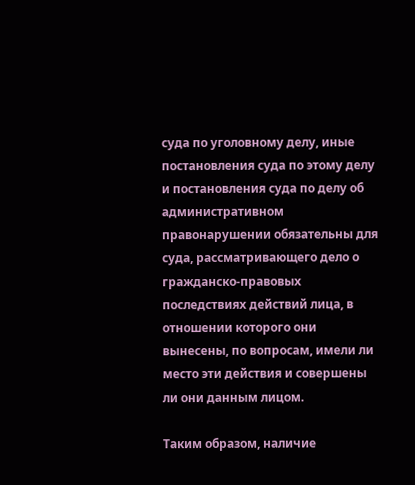суда по уголовному делу, иные постановления суда по этому делу и постановления суда по делу об административном правонарушении обязательны для суда, рассматривающего дело о гражданско-правовых последствиях действий лица, в отношении которого они вынесены, по вопросам, имели ли место эти действия и совершены ли они данным лицом.

Таким образом, наличие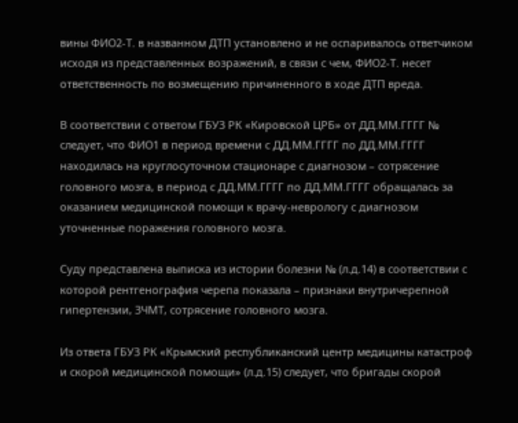вины ФИО2-Т. в названном ДТП установлено и не оспаривалось ответчиком исходя из представленных возражений, в связи с чем, ФИО2-Т. несет ответственность по возмещению причиненного в ходе ДТП вреда.

В соответствии с ответом ГБУЗ РК «Кировской ЦРБ» от ДД.ММ.ГГГГ № следует, что ФИО1 в период времени с ДД.ММ.ГГГГ по ДД.ММ.ГГГГ находилась на круглосуточном стационаре с диагнозом – сотрясение головного мозга, в период с ДД.ММ.ГГГГ по ДД.ММ.ГГГГ обращалась за оказанием медицинской помощи к врачу-неврологу с диагнозом уточненные поражения головного мозга.

Суду представлена выписка из истории болезни № (л.д.14) в соответствии с которой рентгенография черепа показала – признаки внутричерепной гипертензии, ЗЧМТ, сотрясение головного мозга.

Из ответа ГБУЗ РК «Крымский республиканский центр медицины катастроф и скорой медицинской помощи» (л.д.15) следует, что бригады скорой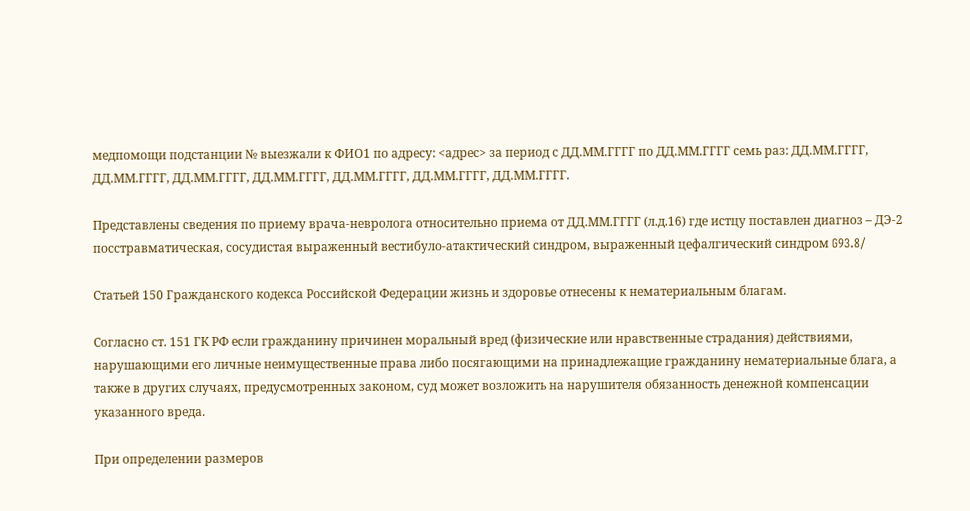медпомощи подстанции № выезжали к ФИО1 по адресу: <адрес> за период с ДД.ММ.ГГГГ по ДД.ММ.ГГГГ семь раз: ДД.ММ.ГГГГ, ДД.ММ.ГГГГ, ДД.ММ.ГГГГ, ДД.ММ.ГГГГ, ДД.ММ.ГГГГ, ДД.ММ.ГГГГ, ДД.ММ.ГГГГ.

Представлены сведения по приему врача-невролога относительно приема от ДД.ММ.ГГГГ (л.д.16) где истцу поставлен диагноз – ДЭ-2 посстравматическая, сосудистая выраженный вестибуло-атактический синдром, выраженный цефалгический синдром G93.8/

Статьей 150 Гражданского кодекса Российской Федерации жизнь и здоровье отнесены к нематериальным благам.

Согласно ст. 151 ГК РФ если гражданину причинен моральный вред (физические или нравственные страдания) действиями, нарушающими его личные неимущественные права либо посягающими на принадлежащие гражданину нематериальные блага, а также в других случаях, предусмотренных законом, суд может возложить на нарушителя обязанность денежной компенсации указанного вреда.

При определении размеров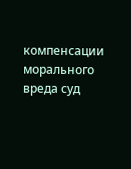компенсации морального вреда суд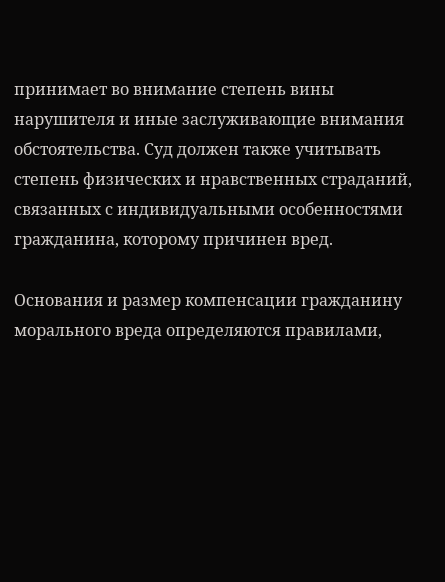принимает во внимание степень вины нарушителя и иные заслуживающие внимания обстоятельства. Суд должен также учитывать степень физических и нравственных страданий, связанных с индивидуальными особенностями гражданина, которому причинен вред.

Основания и размер компенсации гражданину морального вреда определяются правилами,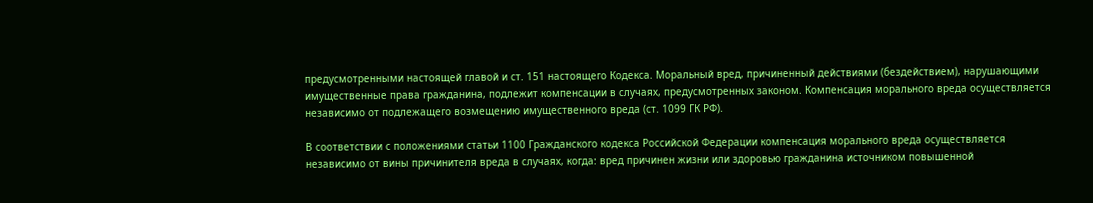предусмотренными настоящей главой и ст. 151 настоящего Кодекса. Моральный вред, причиненный действиями (бездействием), нарушающими имущественные права гражданина, подлежит компенсации в случаях, предусмотренных законом. Компенсация морального вреда осуществляется независимо от подлежащего возмещению имущественного вреда (ст. 1099 ГК РФ).

В соответствии с положениями статьи 1100 Гражданского кодекса Российской Федерации компенсация морального вреда осуществляется независимо от вины причинителя вреда в случаях, когда: вред причинен жизни или здоровью гражданина источником повышенной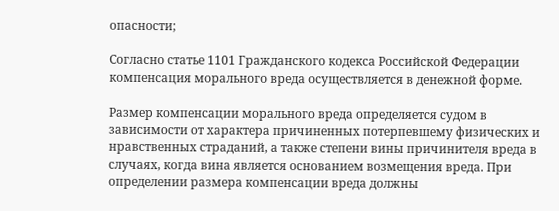опасности;

Согласно статье 1101 Гражданского кодекса Российской Федерации компенсация морального вреда осуществляется в денежной форме.

Размер компенсации морального вреда определяется судом в зависимости от характера причиненных потерпевшему физических и нравственных страданий, а также степени вины причинителя вреда в случаях, когда вина является основанием возмещения вреда. При определении размера компенсации вреда должны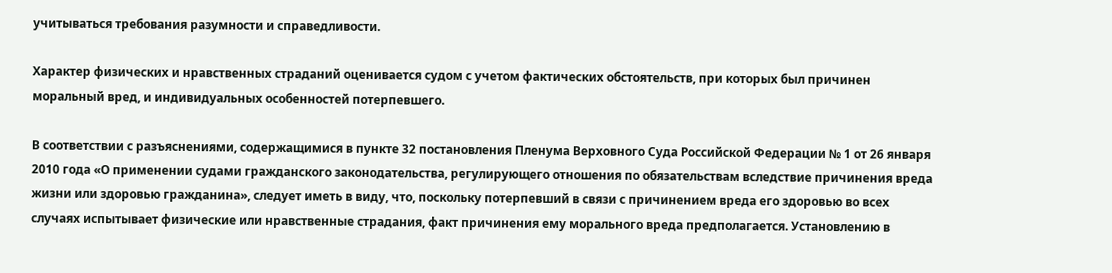учитываться требования разумности и справедливости.

Характер физических и нравственных страданий оценивается судом с учетом фактических обстоятельств, при которых был причинен моральный вред, и индивидуальных особенностей потерпевшего.

В соответствии с разъяснениями, содержащимися в пункте 32 постановления Пленума Верховного Суда Российской Федерации № 1 от 26 января 2010 года «О применении судами гражданского законодательства, регулирующего отношения по обязательствам вследствие причинения вреда жизни или здоровью гражданина», следует иметь в виду, что, поскольку потерпевший в связи с причинением вреда его здоровью во всех случаях испытывает физические или нравственные страдания, факт причинения ему морального вреда предполагается. Установлению в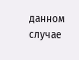данном случае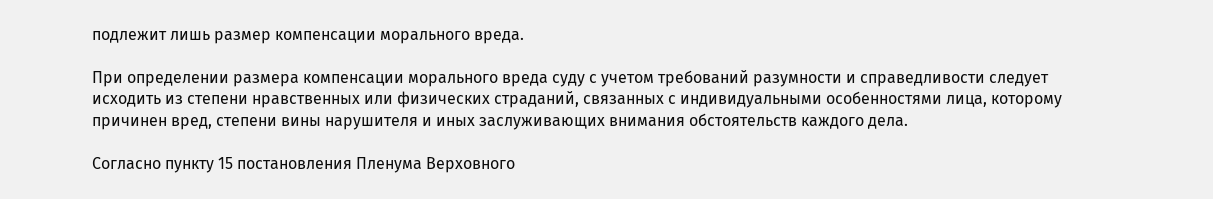подлежит лишь размер компенсации морального вреда.

При определении размера компенсации морального вреда суду с учетом требований разумности и справедливости следует исходить из степени нравственных или физических страданий, связанных с индивидуальными особенностями лица, которому причинен вред, степени вины нарушителя и иных заслуживающих внимания обстоятельств каждого дела.

Согласно пункту 15 постановления Пленума Верховного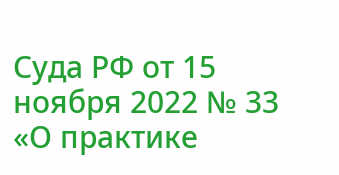Суда РФ от 15 ноября 2022 № 33 «О практике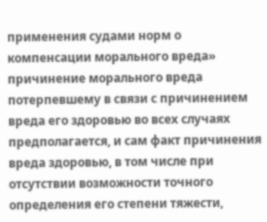применения судами норм о компенсации морального вреда» причинение морального вреда потерпевшему в связи с причинением вреда его здоровью во всех случаях предполагается, и сам факт причинения вреда здоровью, в том числе при отсутствии возможности точного определения его степени тяжести,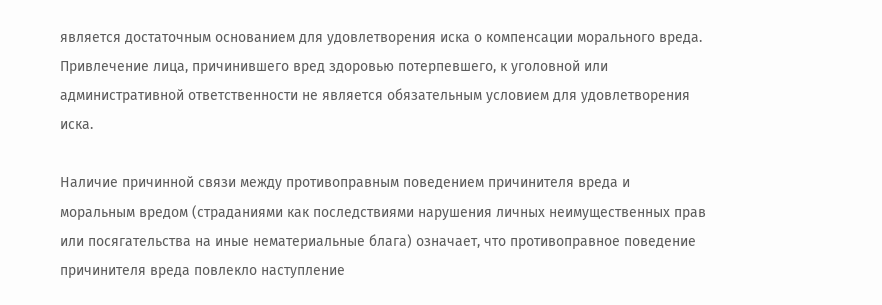является достаточным основанием для удовлетворения иска о компенсации морального вреда. Привлечение лица, причинившего вред здоровью потерпевшего, к уголовной или административной ответственности не является обязательным условием для удовлетворения иска.

Наличие причинной связи между противоправным поведением причинителя вреда и моральным вредом (страданиями как последствиями нарушения личных неимущественных прав или посягательства на иные нематериальные блага) означает, что противоправное поведение причинителя вреда повлекло наступление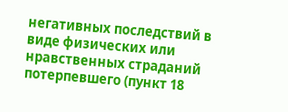негативных последствий в виде физических или нравственных страданий потерпевшего (пункт 18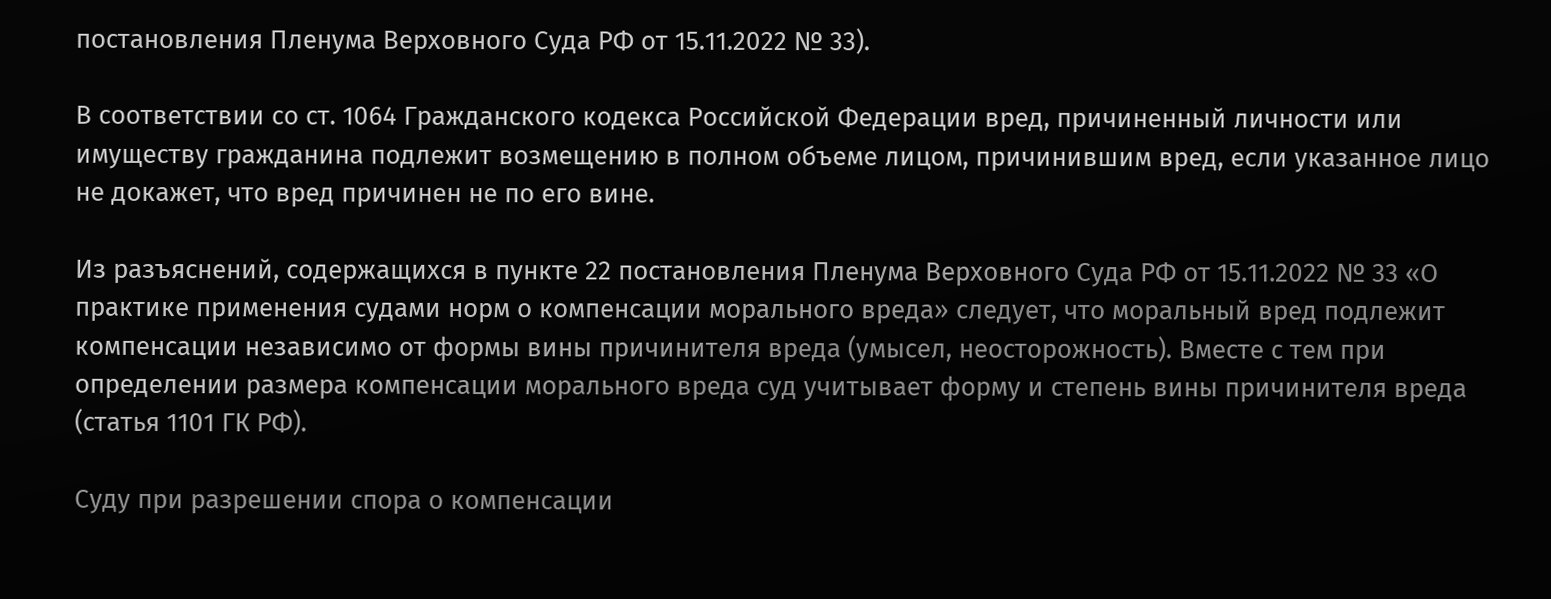постановления Пленума Верховного Суда РФ от 15.11.2022 № 33).

В соответствии со ст. 1064 Гражданского кодекса Российской Федерации вред, причиненный личности или имуществу гражданина подлежит возмещению в полном объеме лицом, причинившим вред, если указанное лицо не докажет, что вред причинен не по его вине.

Из разъяснений, содержащихся в пункте 22 постановления Пленума Верховного Суда РФ от 15.11.2022 № 33 «О практике применения судами норм о компенсации морального вреда» следует, что моральный вред подлежит компенсации независимо от формы вины причинителя вреда (умысел, неосторожность). Вместе с тем при определении размера компенсации морального вреда суд учитывает форму и степень вины причинителя вреда (статья 1101 ГК РФ).

Суду при разрешении спора о компенсации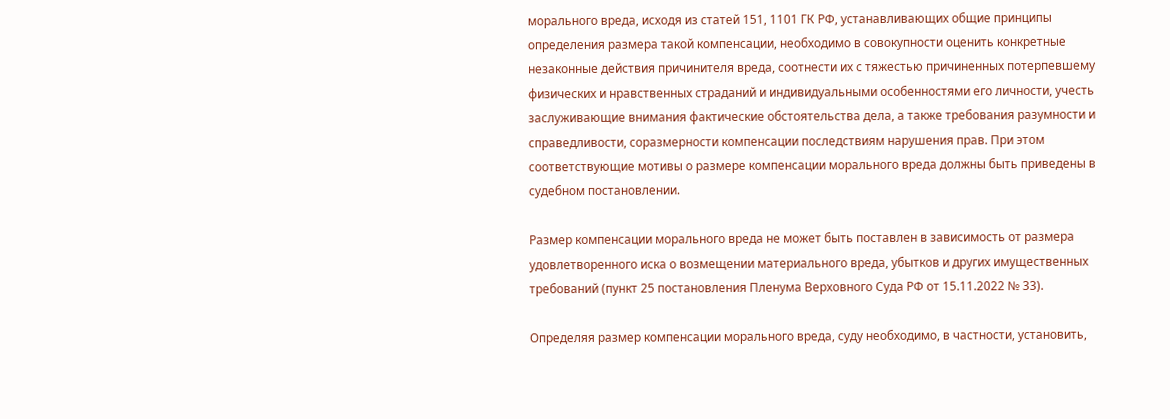морального вреда, исходя из статей 151, 1101 ГК РФ, устанавливающих общие принципы определения размера такой компенсации, необходимо в совокупности оценить конкретные незаконные действия причинителя вреда, соотнести их с тяжестью причиненных потерпевшему физических и нравственных страданий и индивидуальными особенностями его личности, учесть заслуживающие внимания фактические обстоятельства дела, а также требования разумности и справедливости, соразмерности компенсации последствиям нарушения прав. При этом соответствующие мотивы о размере компенсации морального вреда должны быть приведены в судебном постановлении.

Размер компенсации морального вреда не может быть поставлен в зависимость от размера удовлетворенного иска о возмещении материального вреда, убытков и других имущественных требований (пункт 25 постановления Пленума Верховного Суда РФ от 15.11.2022 № 33).

Определяя размер компенсации морального вреда, суду необходимо, в частности, установить,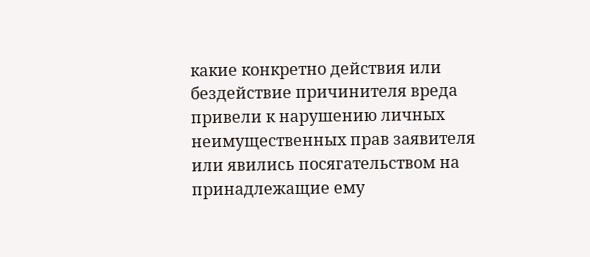какие конкретно действия или бездействие причинителя вреда привели к нарушению личных неимущественных прав заявителя или явились посягательством на принадлежащие ему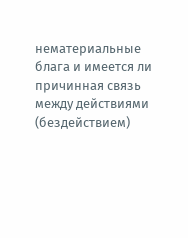нематериальные блага и имеется ли причинная связь между действиями (бездействием)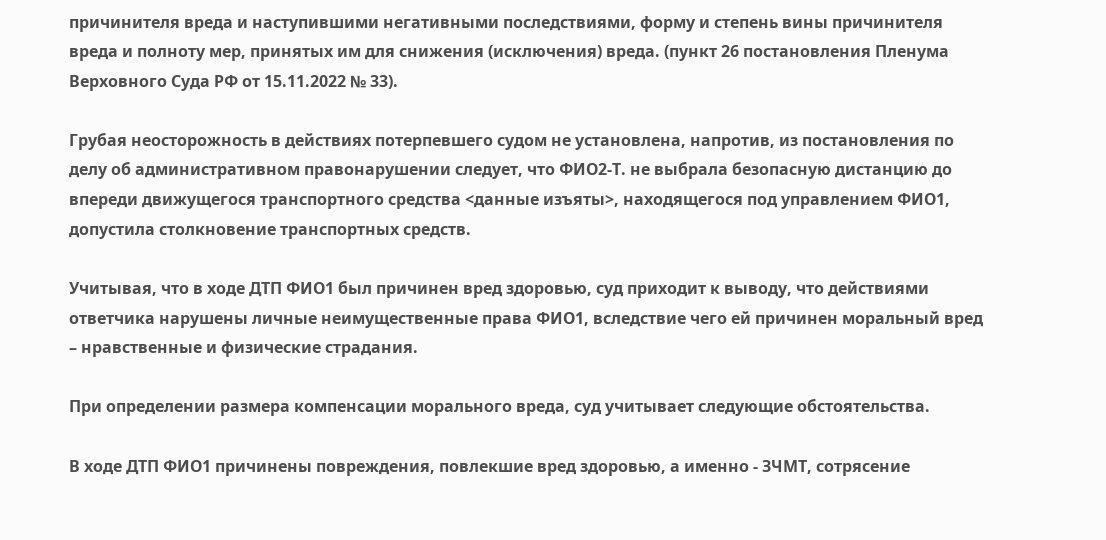причинителя вреда и наступившими негативными последствиями, форму и степень вины причинителя вреда и полноту мер, принятых им для снижения (исключения) вреда. (пункт 26 постановления Пленума Верховного Суда РФ от 15.11.2022 № 33).

Грубая неосторожность в действиях потерпевшего судом не установлена, напротив, из постановления по делу об административном правонарушении следует, что ФИО2-Т. не выбрала безопасную дистанцию до впереди движущегося транспортного средства <данные изъяты>, находящегося под управлением ФИО1, допустила столкновение транспортных средств.

Учитывая, что в ходе ДТП ФИО1 был причинен вред здоровью, суд приходит к выводу, что действиями ответчика нарушены личные неимущественные права ФИО1, вследствие чего ей причинен моральный вред – нравственные и физические страдания.

При определении размера компенсации морального вреда, суд учитывает следующие обстоятельства.

В ходе ДТП ФИО1 причинены повреждения, повлекшие вред здоровью, а именно - ЗЧМТ, сотрясение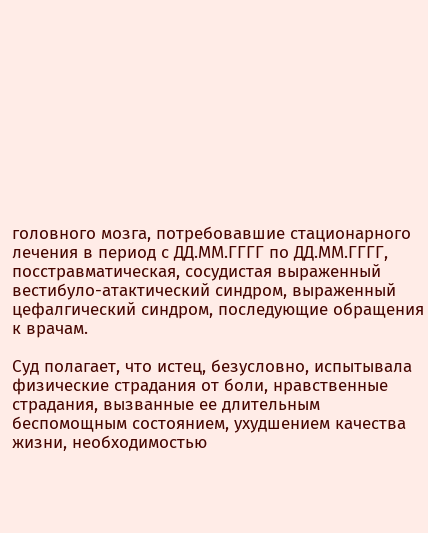головного мозга, потребовавшие стационарного лечения в период с ДД.ММ.ГГГГ по ДД.ММ.ГГГГ, посстравматическая, сосудистая выраженный вестибуло-атактический синдром, выраженный цефалгический синдром, последующие обращения к врачам.

Суд полагает, что истец, безусловно, испытывала физические страдания от боли, нравственные страдания, вызванные ее длительным беспомощным состоянием, ухудшением качества жизни, необходимостью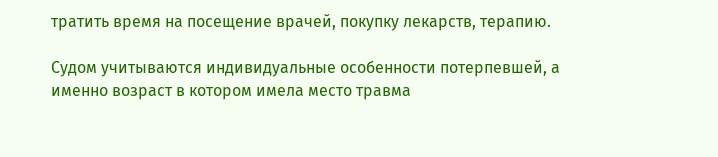тратить время на посещение врачей, покупку лекарств, терапию.

Судом учитываются индивидуальные особенности потерпевшей, а именно возраст в котором имела место травма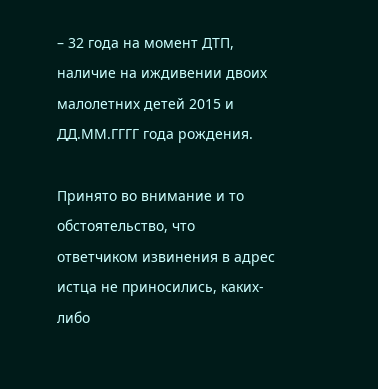– 32 года на момент ДТП, наличие на иждивении двоих малолетних детей 2015 и ДД.ММ.ГГГГ года рождения.

Принято во внимание и то обстоятельство, что ответчиком извинения в адрес истца не приносились, каких-либо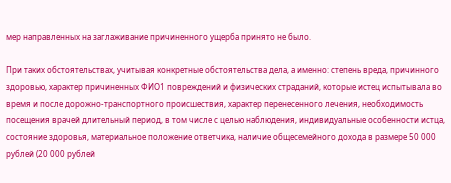мер направленных на заглаживание причиненного ущерба принято не было.

При таких обстоятельствах, учитывая конкретные обстоятельства дела, а именно: степень вреда, причинного здоровью, характер причиненных ФИО1 повреждений и физических страданий, которые истец испытывала во время и после дорожно-транспортного происшествия, характер перенесенного лечения, необходимость посещения врачей длительный период, в том числе с целью наблюдения, индивидуальные особенности истца, состояние здоровья, материальное положение ответчика, наличие общесемейного дохода в размере 50 000 рублей (20 000 рублей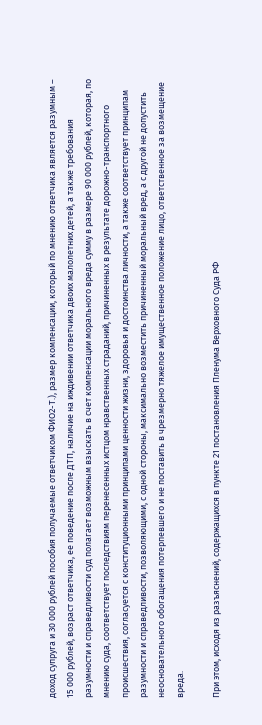доход супруга и 30 000 рублей пособия получаемые ответчиком ФИО2-Т.), размер компенсации, который по мнению ответчика является разумным – 15 000 рублей, возраст ответчика, ее поведение после ДТП, наличие на иждивении ответчика двоих малолетних детей, а также требования разумности и справедливости суд полагает возможным взыскать в счет компенсации морального вреда сумму в размере 90 000 рублей, которая, по мнению суда, соответствует последствиям перенесенных истцом нравственных страданий, причиненных в результате дорожно-транспортного происшествия, согласуется с конституционными принципами ценности жизни, здоровья и достоинства личности, а также соответствует принципам разумности и справедливости, позволяющими, с одной стороны, максимально возместить причиненный моральный вред, а с другой не допустить неосновательного обогащения потерпевшего и не поставить в чрезмерно тяжелое имущественное положение лицо, ответственное за возмещение вреда.

При этом, исходя из разъяснений, содержащихся в пункте 21 постановления Пленума Верховного Суда РФ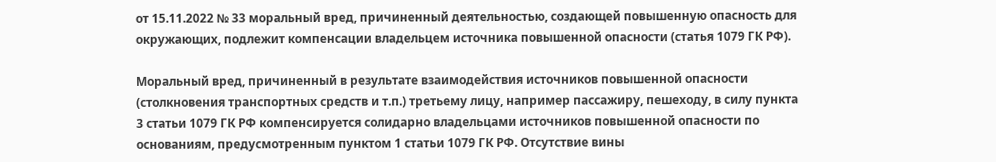от 15.11.2022 № 33 моральный вред, причиненный деятельностью, создающей повышенную опасность для окружающих, подлежит компенсации владельцем источника повышенной опасности (статья 1079 ГК РФ).

Моральный вред, причиненный в результате взаимодействия источников повышенной опасности (столкновения транспортных средств и т.п.) третьему лицу, например пассажиру, пешеходу, в силу пункта 3 статьи 1079 ГК РФ компенсируется солидарно владельцами источников повышенной опасности по основаниям, предусмотренным пунктом 1 статьи 1079 ГК РФ. Отсутствие вины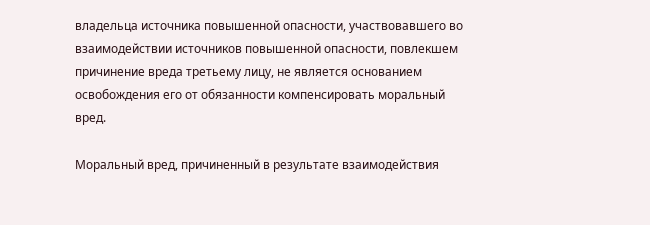владельца источника повышенной опасности, участвовавшего во взаимодействии источников повышенной опасности, повлекшем причинение вреда третьему лицу, не является основанием освобождения его от обязанности компенсировать моральный вред.

Моральный вред, причиненный в результате взаимодействия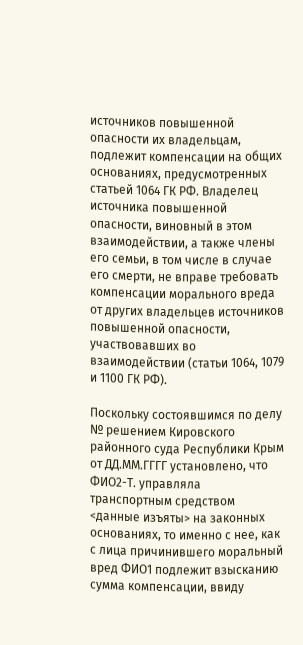источников повышенной опасности их владельцам, подлежит компенсации на общих основаниях, предусмотренных статьей 1064 ГК РФ. Владелец источника повышенной опасности, виновный в этом взаимодействии, а также члены его семьи, в том числе в случае его смерти, не вправе требовать компенсации морального вреда от других владельцев источников повышенной опасности, участвовавших во взаимодействии (статьи 1064, 1079 и 1100 ГК РФ).

Поскольку состоявшимся по делу № решением Кировского районного суда Республики Крым от ДД.ММ.ГГГГ установлено, что ФИО2-Т. управляла транспортным средством <данные изъяты> на законных основаниях, то именно с нее, как с лица причинившего моральный вред ФИО1 подлежит взысканию сумма компенсации, ввиду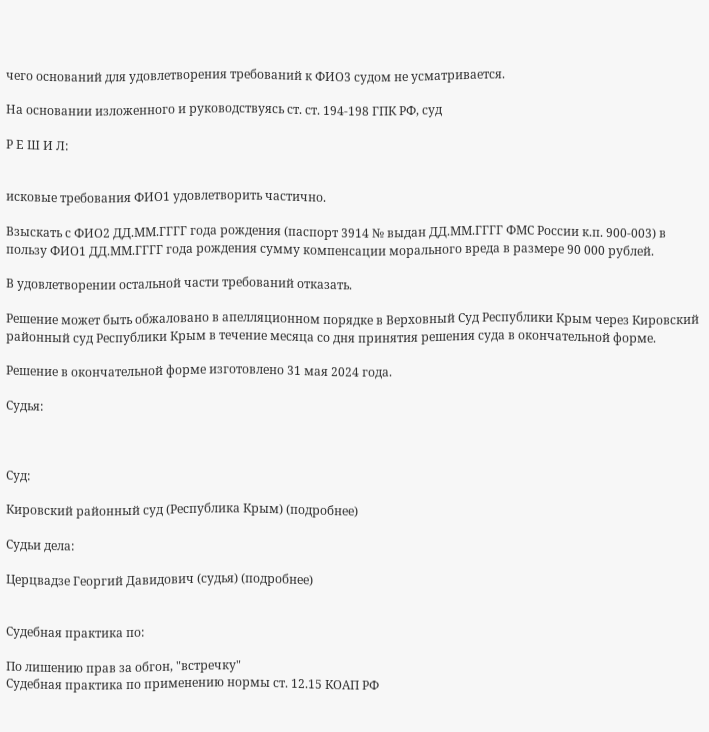чего оснований для удовлетворения требований к ФИО3 судом не усматривается.

На основании изложенного и руководствуясь ст. ст. 194-198 ГПК РФ, суд

Р Е Ш И Л:


исковые требования ФИО1 удовлетворить частично.

Взыскать с ФИО2 ДД.ММ.ГГГГ года рождения (паспорт 3914 № выдан ДД.ММ.ГГГГ ФМС России к.п. 900-003) в пользу ФИО1 ДД.ММ.ГГГГ года рождения сумму компенсации морального вреда в размере 90 000 рублей.

В удовлетворении остальной части требований отказать.

Решение может быть обжаловано в апелляционном порядке в Верховный Суд Республики Крым через Кировский районный суд Республики Крым в течение месяца со дня принятия решения суда в окончательной форме.

Решение в окончательной форме изготовлено 31 мая 2024 года.

Судья:



Суд:

Кировский районный суд (Республика Крым) (подробнее)

Судьи дела:

Церцвадзе Георгий Давидович (судья) (подробнее)


Судебная практика по:

По лишению прав за обгон, "встречку"
Судебная практика по применению нормы ст. 12.15 КОАП РФ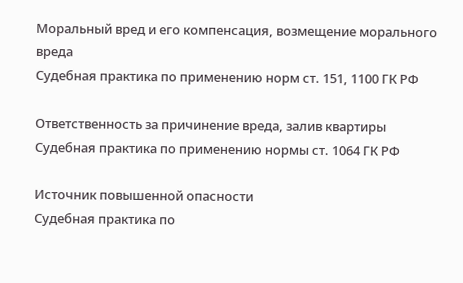Моральный вред и его компенсация, возмещение морального вреда
Судебная практика по применению норм ст. 151, 1100 ГК РФ

Ответственность за причинение вреда, залив квартиры
Судебная практика по применению нормы ст. 1064 ГК РФ

Источник повышенной опасности
Судебная практика по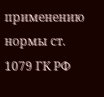применению нормы ст. 1079 ГК РФ